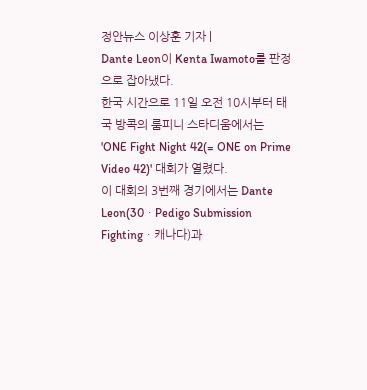정안뉴스 이상훈 기자 |
Dante Leon이 Kenta Iwamoto를 판정으로 잡아냈다.
한국 시간으로 11일 오전 10시부터 태국 방콕의 룸피니 스타디움에서는 'ONE Fight Night 42(= ONE on Prime Video 42)' 대회가 열렸다.
이 대회의 3번째 경기에서는 Dante Leon(30ㆍPedigo Submission Fightingㆍ캐나다)과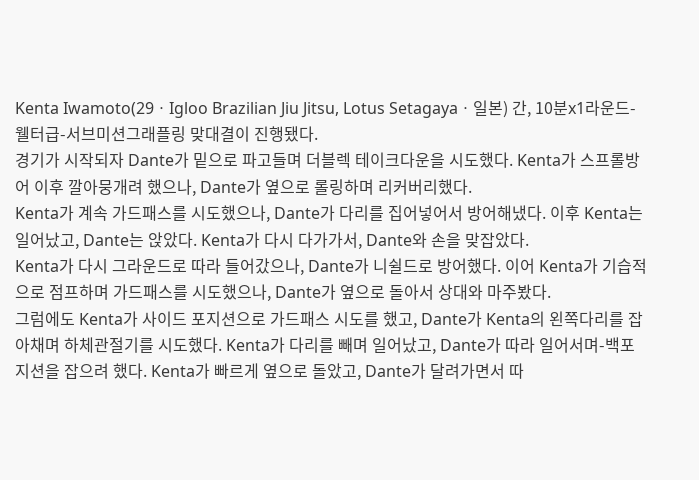Kenta Iwamoto(29ㆍIgloo Brazilian Jiu Jitsu, Lotus Setagayaㆍ일본) 간, 10분x1라운드-웰터급-서브미션그래플링 맞대결이 진행됐다.
경기가 시작되자 Dante가 밑으로 파고들며 더블렉 테이크다운을 시도했다. Kenta가 스프롤방어 이후 깔아뭉개려 했으나, Dante가 옆으로 롤링하며 리커버리했다.
Kenta가 계속 가드패스를 시도했으나, Dante가 다리를 집어넣어서 방어해냈다. 이후 Kenta는 일어났고, Dante는 앉았다. Kenta가 다시 다가가서, Dante와 손을 맞잡았다.
Kenta가 다시 그라운드로 따라 들어갔으나, Dante가 니쉴드로 방어했다. 이어 Kenta가 기습적으로 점프하며 가드패스를 시도했으나, Dante가 옆으로 돌아서 상대와 마주봤다.
그럼에도 Kenta가 사이드 포지션으로 가드패스 시도를 했고, Dante가 Kenta의 왼쪽다리를 잡아채며 하체관절기를 시도했다. Kenta가 다리를 빼며 일어났고, Dante가 따라 일어서며-백포지션을 잡으려 했다. Kenta가 빠르게 옆으로 돌았고, Dante가 달려가면서 따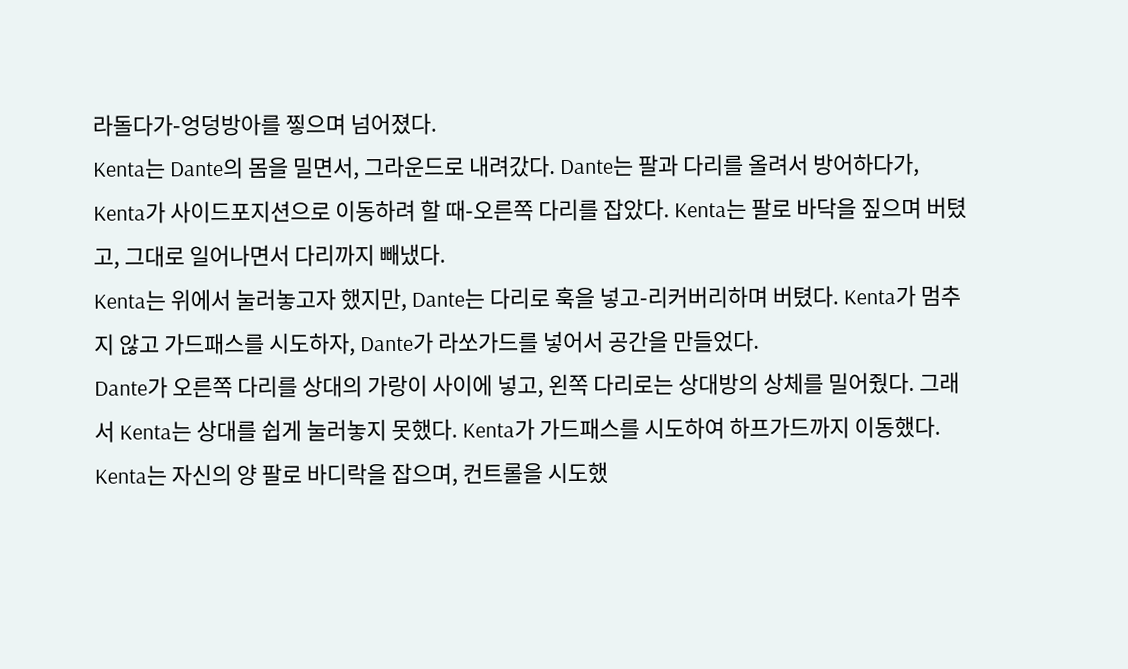라돌다가-엉덩방아를 찧으며 넘어졌다.
Kenta는 Dante의 몸을 밀면서, 그라운드로 내려갔다. Dante는 팔과 다리를 올려서 방어하다가, Kenta가 사이드포지션으로 이동하려 할 때-오른쪽 다리를 잡았다. Kenta는 팔로 바닥을 짚으며 버텼고, 그대로 일어나면서 다리까지 빼냈다.
Kenta는 위에서 눌러놓고자 했지만, Dante는 다리로 훅을 넣고-리커버리하며 버텼다. Kenta가 멈추지 않고 가드패스를 시도하자, Dante가 라쏘가드를 넣어서 공간을 만들었다.
Dante가 오른쪽 다리를 상대의 가랑이 사이에 넣고, 왼쪽 다리로는 상대방의 상체를 밀어줬다. 그래서 Kenta는 상대를 쉽게 눌러놓지 못했다. Kenta가 가드패스를 시도하여 하프가드까지 이동했다. Kenta는 자신의 양 팔로 바디락을 잡으며, 컨트롤을 시도했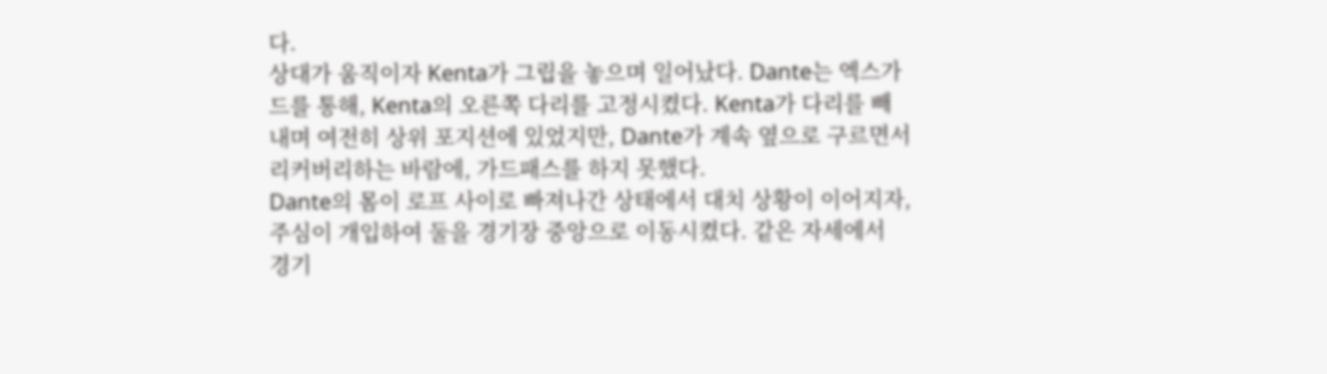다.
상대가 움직이자 Kenta가 그립을 놓으며 일어났다. Dante는 엑스가드를 통해, Kenta의 오른쪽 다리를 고정시켰다. Kenta가 다리를 빼내며 여전히 상위 포지션에 있었지만, Dante가 계속 옆으로 구르면서 리커버리하는 바람에, 가드패스를 하지 못했다.
Dante의 몸이 로프 사이로 빠져나간 상태에서 대치 상황이 이어지자, 주심이 개입하여 둘을 경기장 중앙으로 이동시켰다. 같은 자세에서 경기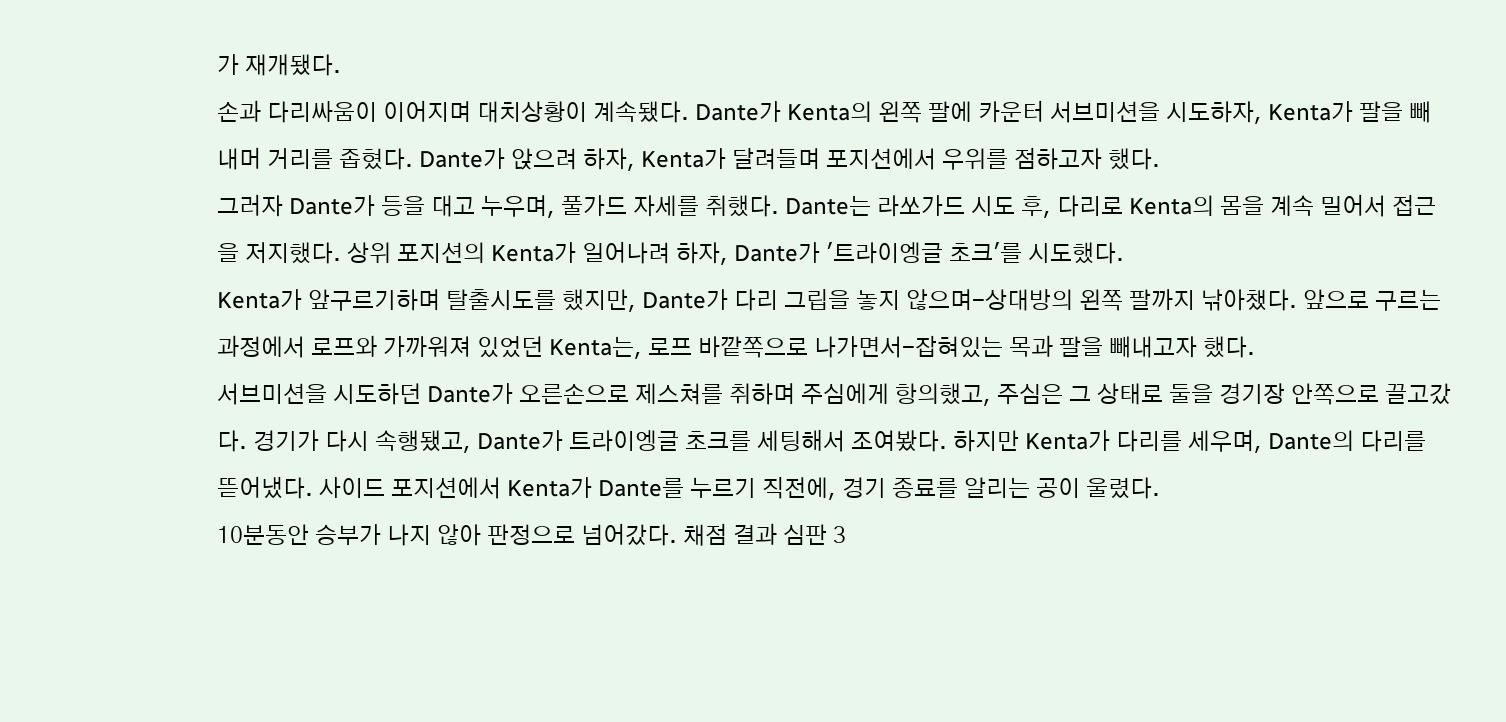가 재개됐다.
손과 다리싸움이 이어지며 대치상황이 계속됐다. Dante가 Kenta의 왼쪽 팔에 카운터 서브미션을 시도하자, Kenta가 팔을 빼내머 거리를 좁혔다. Dante가 앉으려 하자, Kenta가 달려들며 포지션에서 우위를 점하고자 했다.
그러자 Dante가 등을 대고 누우며, 풀가드 자세를 취했다. Dante는 라쏘가드 시도 후, 다리로 Kenta의 몸을 계속 밀어서 접근을 저지했다. 상위 포지션의 Kenta가 일어나려 하자, Dante가 '트라이엥글 초크'를 시도했다.
Kenta가 앞구르기하며 탈출시도를 했지만, Dante가 다리 그립을 놓지 않으며-상대방의 왼쪽 팔까지 낚아챘다. 앞으로 구르는 과정에서 로프와 가까워져 있었던 Kenta는, 로프 바깥쪽으로 나가면서-잡혀있는 목과 팔을 빼내고자 했다.
서브미션을 시도하던 Dante가 오른손으로 제스쳐를 취하며 주심에게 항의했고, 주심은 그 상태로 둘을 경기장 안쪽으로 끌고갔다. 경기가 다시 속행됐고, Dante가 트라이엥글 초크를 세팅해서 조여봤다. 하지만 Kenta가 다리를 세우며, Dante의 다리를 뜯어냈다. 사이드 포지션에서 Kenta가 Dante를 누르기 직전에, 경기 종료를 알리는 공이 울렸다.
10분동안 승부가 나지 않아 판정으로 넘어갔다. 채점 결과 심판 3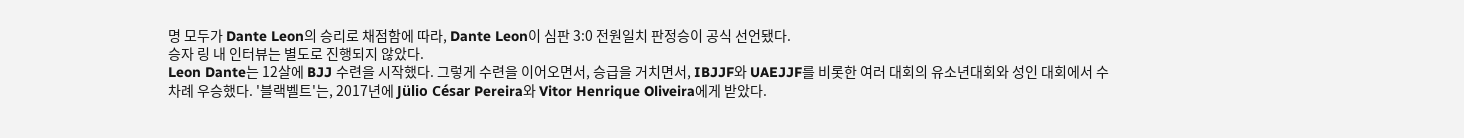명 모두가 Dante Leon의 승리로 채점함에 따라, Dante Leon이 심판 3:0 전원일치 판정승이 공식 선언됐다.
승자 링 내 인터뷰는 별도로 진행되지 않았다.
Leon Dante는 12살에 BJJ 수련을 시작했다. 그렇게 수련을 이어오면서, 승급을 거치면서, IBJJF와 UAEJJF를 비롯한 여러 대회의 유소년대회와 성인 대회에서 수차례 우승했다. '블랙벨트'는, 2017년에 Jülio César Pereira와 Vitor Henrique Oliveira에게 받았다.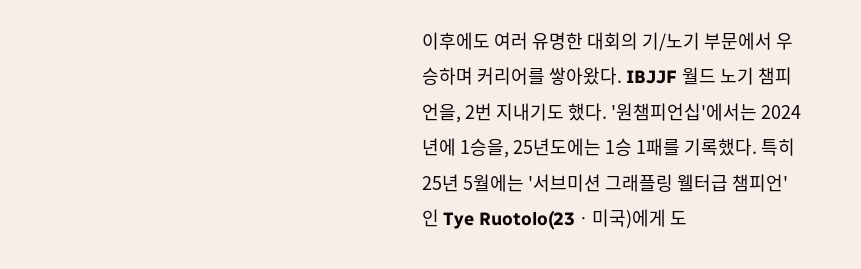이후에도 여러 유명한 대회의 기/노기 부문에서 우승하며 커리어를 쌓아왔다. IBJJF 월드 노기 챔피언을, 2번 지내기도 했다. '원챔피언십'에서는 2024년에 1승을, 25년도에는 1승 1패를 기록했다. 특히 25년 5월에는 '서브미션 그래플링 웰터급 챔피언'인 Tye Ruotolo(23ㆍ미국)에게 도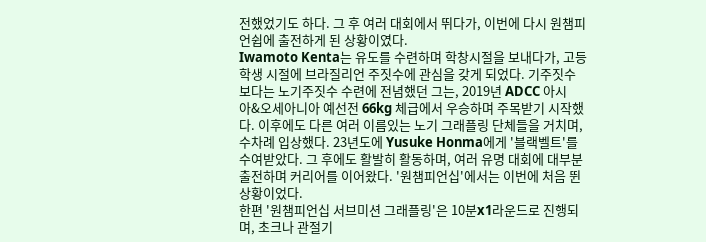전했었기도 하다. 그 후 여러 대회에서 뛰다가, 이번에 다시 원챔피언쉽에 출전하게 된 상황이였다.
Iwamoto Kenta는 유도를 수련하며 학창시절을 보내다가, 고등학생 시절에 브라질리언 주짓수에 관심을 갖게 되었다. 기주짓수보다는 노기주짓수 수련에 전념했던 그는, 2019년 ADCC 아시아&오세아니아 예선전 66kg 체급에서 우승하며 주목받기 시작했다. 이후에도 다른 여러 이름있는 노기 그래플링 단체들을 거치며, 수차례 입상했다. 23년도에 Yusuke Honma에게 '블랙벨트'를 수여받았다. 그 후에도 활발히 활동하며, 여러 유명 대회에 대부분 출전하며 커리어를 이어왔다. '원챔피언십'에서는 이번에 처음 뛴 상황이었다.
한편 '원챔피언십 서브미션 그래플링'은 10분x1라운드로 진행되며, 초크나 관절기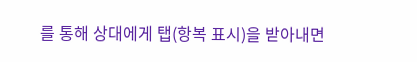를 통해 상대에게 탭(항복 표시)을 받아내면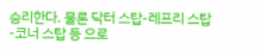승리한다. 물론 닥터 스탑-레프리 스탑-코너 스탑 등 으로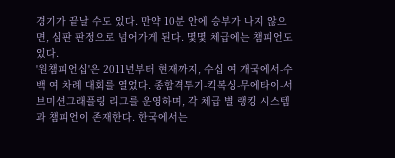경기가 끝날 수도 있다. 만약 10분 안에 승부가 나지 않으면, 심판 판정으로 넘어가게 된다. 몇몇 체급에는 챔피언도 있다.
'원챔피언십'은 2011년부터 현재까지, 수십 여 개국에서-수백 여 차례 대회를 열었다. 종합격투기-킥복싱-무에타이-서브미션그래플링 리그를 운영하며, 각 체급 별 랭킹 시스템과 챔피언이 존재한다. 한국에서는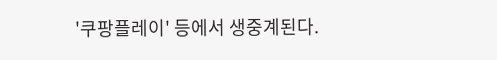'쿠팡플레이' 등에서 생중계된다.